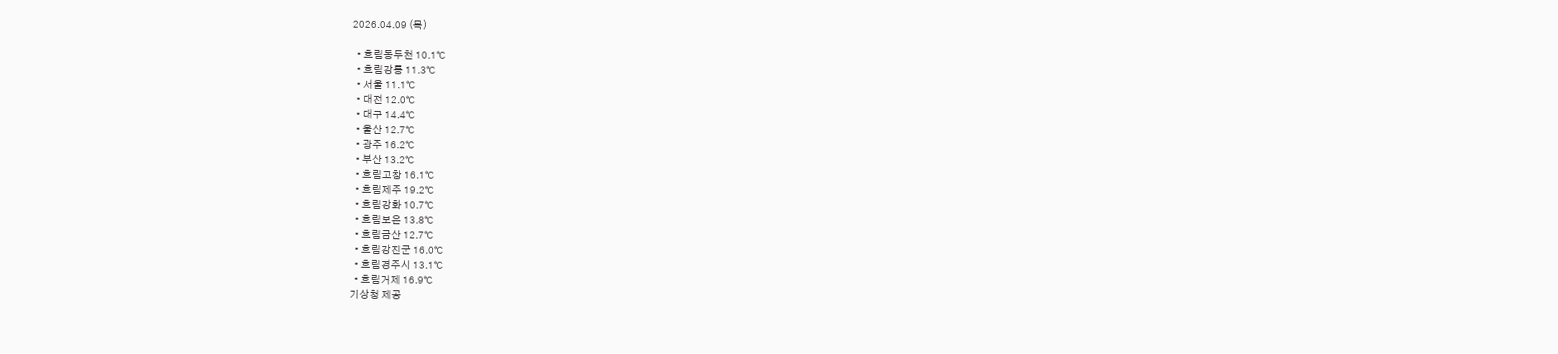2026.04.09 (목)

  • 흐림동두천 10.1℃
  • 흐림강릉 11.3℃
  • 서울 11.1℃
  • 대전 12.0℃
  • 대구 14.4℃
  • 울산 12.7℃
  • 광주 16.2℃
  • 부산 13.2℃
  • 흐림고창 16.1℃
  • 흐림제주 19.2℃
  • 흐림강화 10.7℃
  • 흐림보은 13.8℃
  • 흐림금산 12.7℃
  • 흐림강진군 16.0℃
  • 흐림경주시 13.1℃
  • 흐림거제 16.9℃
기상청 제공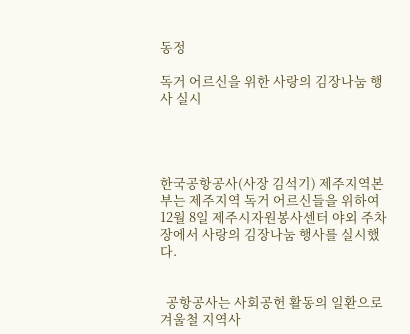동정

독거 어르신을 위한 사랑의 김장나눔 행사 실시




한국공항공사(사장 김석기) 제주지역본부는 제주지역 독거 어르신들을 위하여 12월 8일 제주시자원봉사센터 야외 주차장에서 사랑의 김장나눔 행사를 실시했다.


  공항공사는 사회공헌 활동의 일환으로 겨울철 지역사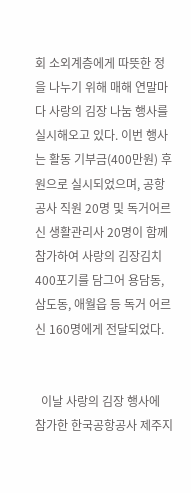회 소외계층에게 따뜻한 정을 나누기 위해 매해 연말마다 사랑의 김장 나눔 행사를 실시해오고 있다. 이번 행사는 활동 기부금(400만원) 후원으로 실시되었으며, 공항공사 직원 20명 및 독거어르신 생활관리사 20명이 함께 참가하여 사랑의 김장김치 400포기를 담그어 용담동, 삼도동, 애월읍 등 독거 어르신 160명에게 전달되었다.


  이날 사랑의 김장 행사에 참가한 한국공항공사 제주지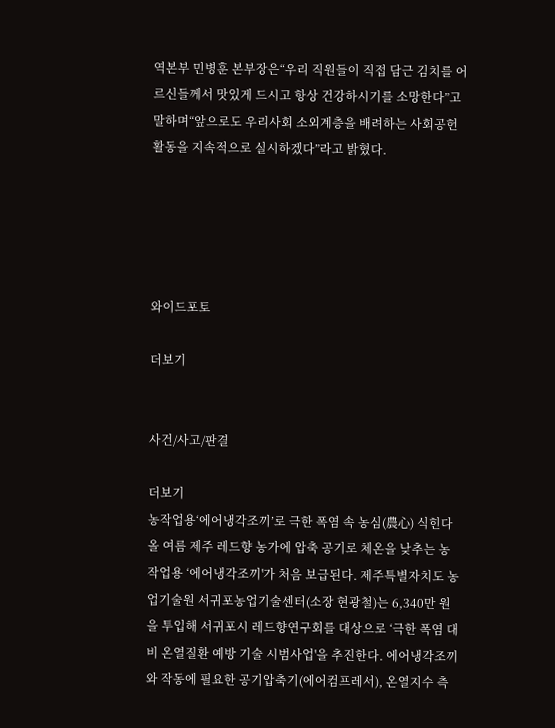역본부 민병훈 본부장은“우리 직원들이 직접 담근 김치를 어르신들께서 맛있게 드시고 항상 건강하시기를 소망한다”고 말하며“앞으로도 우리사회 소외계층을 배려하는 사회공헌활동을 지속적으로 실시하겠다”라고 밝혔다.





와이드포토

더보기


사건/사고/판결

더보기
농작업용‘에어냉각조끼’로 극한 폭염 속 농심(農心) 식힌다
올 여름 제주 레드향 농가에 압축 공기로 체온을 낮추는 농작업용 ‘에어냉각조끼'가 처음 보급된다. 제주특별자치도 농업기술원 서귀포농업기술센터(소장 현광철)는 6,340만 원을 투입해 서귀포시 레드향연구회를 대상으로 ‘극한 폭염 대비 온열질환 예방 기술 시범사업'을 추진한다. 에어냉각조끼와 작동에 필요한 공기압축기(에어컴프레서), 온열지수 측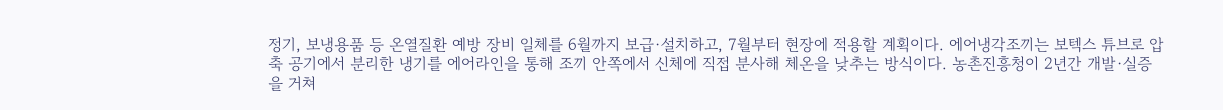정기, 보냉용품 등 온열질환 예방 장비 일체를 6월까지 보급·설치하고, 7월부터 현장에 적용할 계획이다. 에어냉각조끼는 보텍스 튜브로 압축 공기에서 분리한 냉기를 에어라인을 통해 조끼 안쪽에서 신체에 직접 분사해 체온을 낮추는 방식이다. 농촌진흥청이 2년간 개발·실증을 거쳐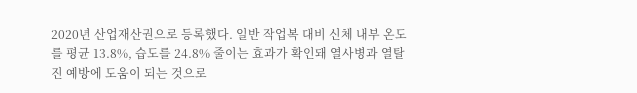2020년 산업재산권으로 등록했다. 일반 작업복 대비 신체 내부 온도를 평균 13.8%, 습도를 24.8% 줄이는 효과가 확인돼 열사병과 열탈진 예방에 도움이 되는 것으로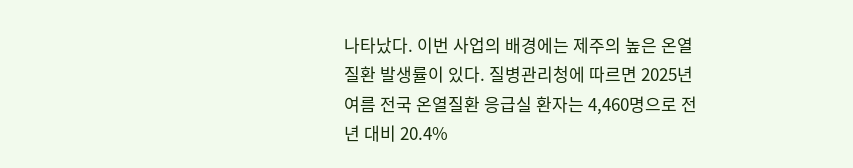나타났다. 이번 사업의 배경에는 제주의 높은 온열질환 발생률이 있다. 질병관리청에 따르면 2025년 여름 전국 온열질환 응급실 환자는 4,460명으로 전년 대비 20.4%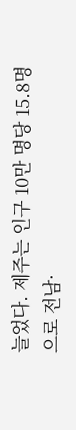늘었다. 제주는 인구 10만 명당 15.8명으로 전남·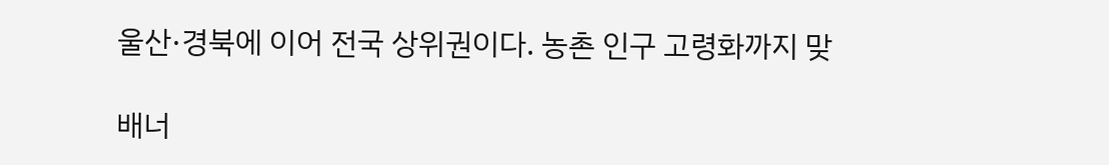울산·경북에 이어 전국 상위권이다. 농촌 인구 고령화까지 맞

배너